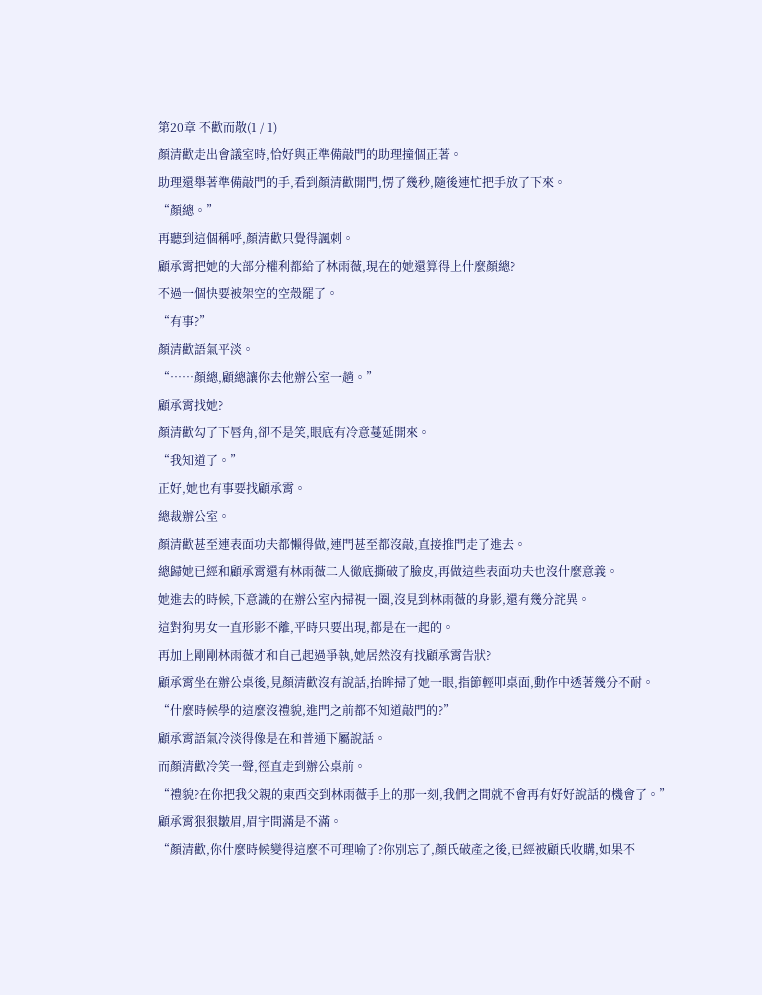第20章 不歡而散(1 / 1)
顏清歡走出會議室時,恰好與正準備敲門的助理撞個正著。
助理還舉著準備敲門的手,看到顏清歡開門,愣了幾秒,隨後連忙把手放了下來。
“顏總。”
再聽到這個稱呼,顏清歡只覺得諷刺。
顧承霄把她的大部分權利都給了林雨薇,現在的她還算得上什麼顏總?
不過一個快要被架空的空殼罷了。
“有事?”
顏清歡語氣平淡。
“……顏總,顧總讓你去他辦公室一趟。”
顧承霄找她?
顏清歡勾了下唇角,卻不是笑,眼底有冷意蔓延開來。
“我知道了。”
正好,她也有事要找顧承霄。
總裁辦公室。
顏清歡甚至連表面功夫都懶得做,連門甚至都沒敲,直接推門走了進去。
總歸她已經和顧承霄還有林雨薇二人徹底撕破了臉皮,再做這些表面功夫也沒什麼意義。
她進去的時候,下意識的在辦公室內掃視一圈,沒見到林雨薇的身影,還有幾分詫異。
這對狗男女一直形影不離,平時只要出現,都是在一起的。
再加上剛剛林雨薇才和自己起過爭執,她居然沒有找顧承霄告狀?
顧承霄坐在辦公桌後,見顏清歡沒有說話,抬眸掃了她一眼,指節輕叩桌面,動作中透著幾分不耐。
“什麼時候學的這麼沒禮貌,進門之前都不知道敲門的?”
顧承霄語氣冷淡得像是在和普通下屬說話。
而顏清歡冷笑一聲,徑直走到辦公桌前。
“禮貌?在你把我父親的東西交到林雨薇手上的那一刻,我們之間就不會再有好好說話的機會了。”
顧承霄狠狠皺眉,眉宇間滿是不滿。
“顏清歡,你什麼時候變得這麼不可理喻了?你別忘了,顏氏破產之後,已經被顧氏收購,如果不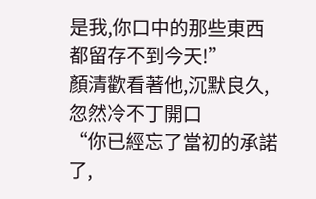是我,你口中的那些東西都留存不到今天!”
顏清歡看著他,沉默良久,忽然冷不丁開口
“你已經忘了當初的承諾了,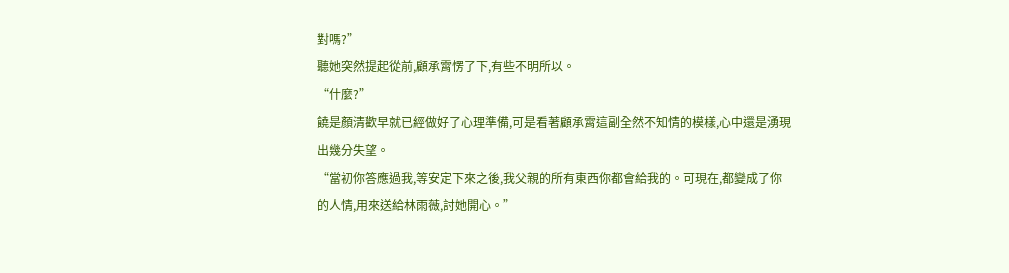對嗎?”
聽她突然提起從前,顧承霄愣了下,有些不明所以。
“什麼?”
饒是顏清歡早就已經做好了心理準備,可是看著顧承霄這副全然不知情的模樣,心中還是湧現出幾分失望。
“當初你答應過我,等安定下來之後,我父親的所有東西你都會給我的。可現在,都變成了你的人情,用來送給林雨薇,討她開心。”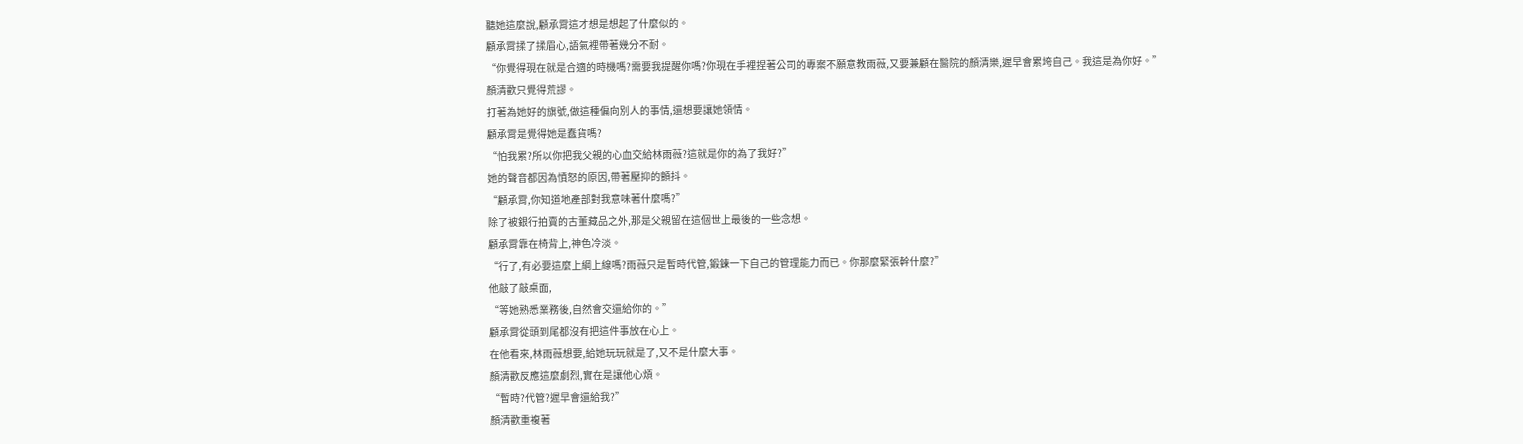聽她這麼說,顧承霄這才想是想起了什麼似的。
顧承霄揉了揉眉心,語氣裡帶著幾分不耐。
“你覺得現在就是合適的時機嗎?需要我提醒你嗎?你現在手裡捏著公司的專案不願意教雨薇,又要兼顧在醫院的顏清樂,遲早會累垮自己。我這是為你好。”
顏清歡只覺得荒謬。
打著為她好的旗號,做這種偏向別人的事情,還想要讓她領情。
顧承霄是覺得她是蠢貨嗎?
“怕我累?所以你把我父親的心血交給林雨薇?這就是你的為了我好?”
她的聲音都因為憤怒的原因,帶著壓抑的顫抖。
“顧承霄,你知道地產部對我意味著什麼嗎?”
除了被銀行拍賣的古董藏品之外,那是父親留在這個世上最後的一些念想。
顧承霄靠在椅背上,神色冷淡。
“行了,有必要這麼上綱上線嗎?雨薇只是暫時代管,鍛鍊一下自己的管理能力而已。你那麼緊張幹什麼?”
他敲了敲桌面,
“等她熟悉業務後,自然會交還給你的。”
顧承霄從頭到尾都沒有把這件事放在心上。
在他看來,林雨薇想要,給她玩玩就是了,又不是什麼大事。
顏清歡反應這麼劇烈,實在是讓他心煩。
“暫時?代管?遲早會還給我?”
顏清歡重複著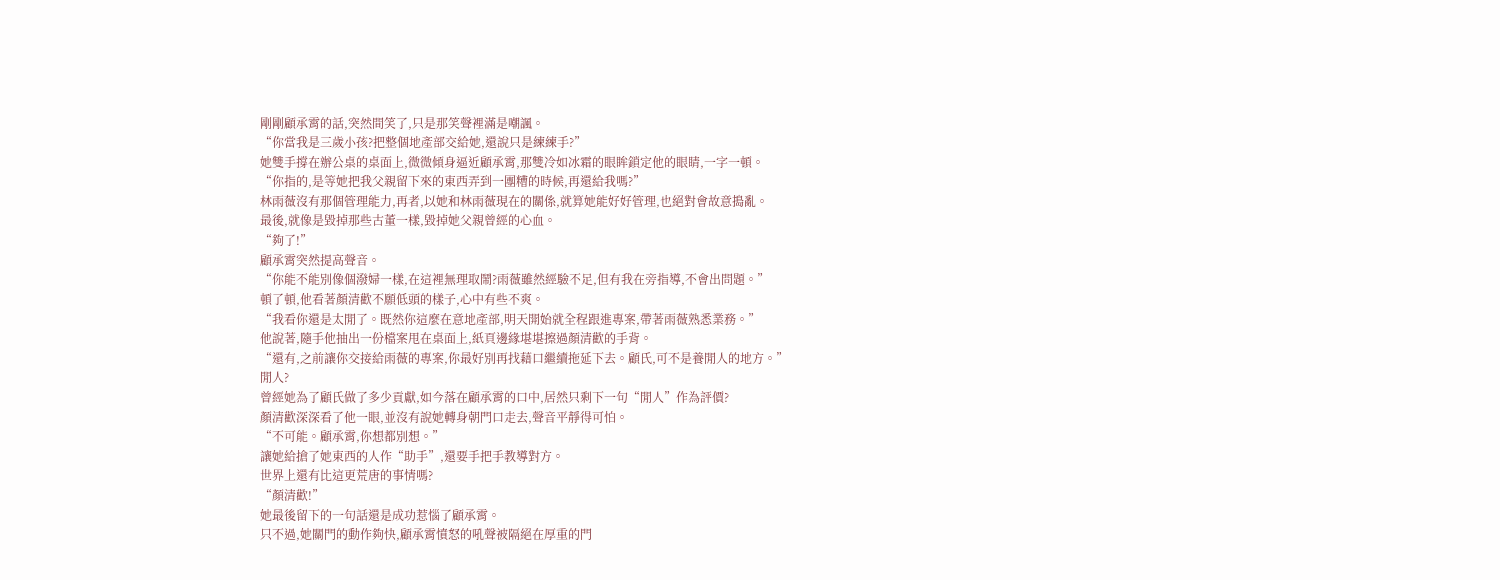剛剛顧承霄的話,突然間笑了,只是那笑聲裡滿是嘲諷。
“你當我是三歲小孩?把整個地產部交給她,還說只是練練手?”
她雙手撐在辦公桌的桌面上,微微傾身逼近顧承霄,那雙冷如冰霜的眼眸鎖定他的眼睛,一字一頓。
“你指的,是等她把我父親留下來的東西弄到一團糟的時候,再還給我嗎?”
林雨薇沒有那個管理能力,再者,以她和林雨薇現在的關係,就算她能好好管理,也絕對會故意搗亂。
最後,就像是毀掉那些古董一樣,毀掉她父親曾經的心血。
“夠了!”
顧承霄突然提高聲音。
“你能不能別像個潑婦一樣,在這裡無理取鬧?雨薇雖然經驗不足,但有我在旁指導,不會出問題。”
頓了頓,他看著顏清歡不願低頭的樣子,心中有些不爽。
“我看你還是太閒了。既然你這麼在意地產部,明天開始就全程跟進專案,帶著雨薇熟悉業務。”
他說著,隨手他抽出一份檔案甩在桌面上,紙頁邊緣堪堪擦過顏清歡的手背。
“還有,之前讓你交接給雨薇的專案,你最好別再找藉口繼續拖延下去。顧氏,可不是養閒人的地方。”
閒人?
曾經她為了顧氏做了多少貢獻,如今落在顧承霄的口中,居然只剩下一句“閒人”作為評價?
顏清歡深深看了他一眼,並沒有說她轉身朝門口走去,聲音平靜得可怕。
“不可能。顧承霄,你想都別想。”
讓她給搶了她東西的人作“助手”,還要手把手教導對方。
世界上還有比這更荒唐的事情嗎?
“顏清歡!”
她最後留下的一句話還是成功惹惱了顧承霄。
只不過,她關門的動作夠快,顧承霄憤怒的吼聲被隔絕在厚重的門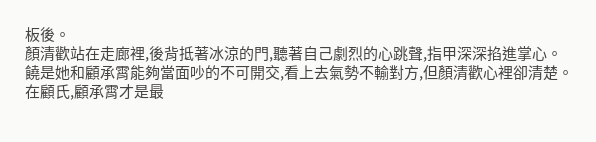板後。
顏清歡站在走廊裡,後背抵著冰涼的門,聽著自己劇烈的心跳聲,指甲深深掐進掌心。
饒是她和顧承霄能夠當面吵的不可開交,看上去氣勢不輸對方,但顏清歡心裡卻清楚。
在顧氏,顧承霄才是最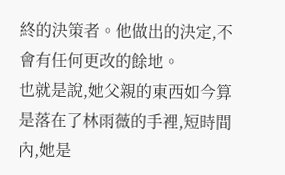終的決策者。他做出的決定,不會有任何更改的餘地。
也就是說,她父親的東西如今算是落在了林雨薇的手裡,短時間內,她是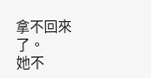拿不回來了。
她不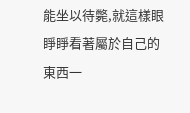能坐以待斃,就這樣眼睜睜看著屬於自己的東西一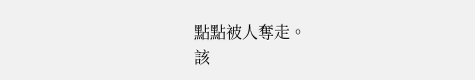點點被人奪走。
該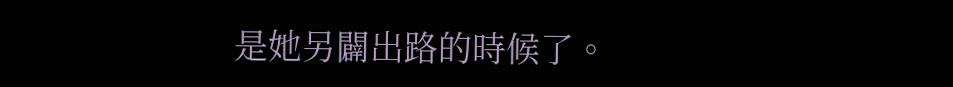是她另闢出路的時候了。